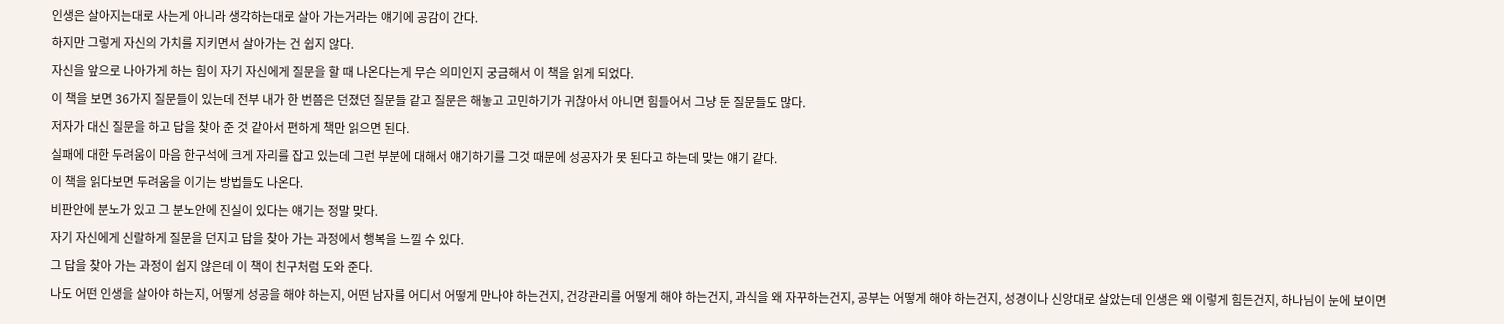인생은 살아지는대로 사는게 아니라 생각하는대로 살아 가는거라는 얘기에 공감이 간다.
하지만 그렇게 자신의 가치를 지키면서 살아가는 건 쉽지 않다.
자신을 앞으로 나아가게 하는 힘이 자기 자신에게 질문을 할 때 나온다는게 무슨 의미인지 궁금해서 이 책을 읽게 되었다.
이 책을 보면 36가지 질문들이 있는데 전부 내가 한 번쯤은 던졌던 질문들 같고 질문은 해놓고 고민하기가 귀찮아서 아니면 힘들어서 그냥 둔 질문들도 많다.
저자가 대신 질문을 하고 답을 찾아 준 것 같아서 편하게 책만 읽으면 된다.
실패에 대한 두려움이 마음 한구석에 크게 자리를 잡고 있는데 그런 부분에 대해서 얘기하기를 그것 때문에 성공자가 못 된다고 하는데 맞는 얘기 같다.
이 책을 읽다보면 두려움을 이기는 방법들도 나온다.
비판안에 분노가 있고 그 분노안에 진실이 있다는 얘기는 정말 맞다.
자기 자신에게 신랄하게 질문을 던지고 답을 찾아 가는 과정에서 행복을 느낄 수 있다.
그 답을 찾아 가는 과정이 쉽지 않은데 이 책이 친구처럼 도와 준다.
나도 어떤 인생을 살아야 하는지, 어떻게 성공을 해야 하는지, 어떤 남자를 어디서 어떻게 만나야 하는건지, 건강관리를 어떻게 해야 하는건지, 과식을 왜 자꾸하는건지, 공부는 어떻게 해야 하는건지, 성경이나 신앙대로 살았는데 인생은 왜 이렇게 힘든건지, 하나님이 눈에 보이면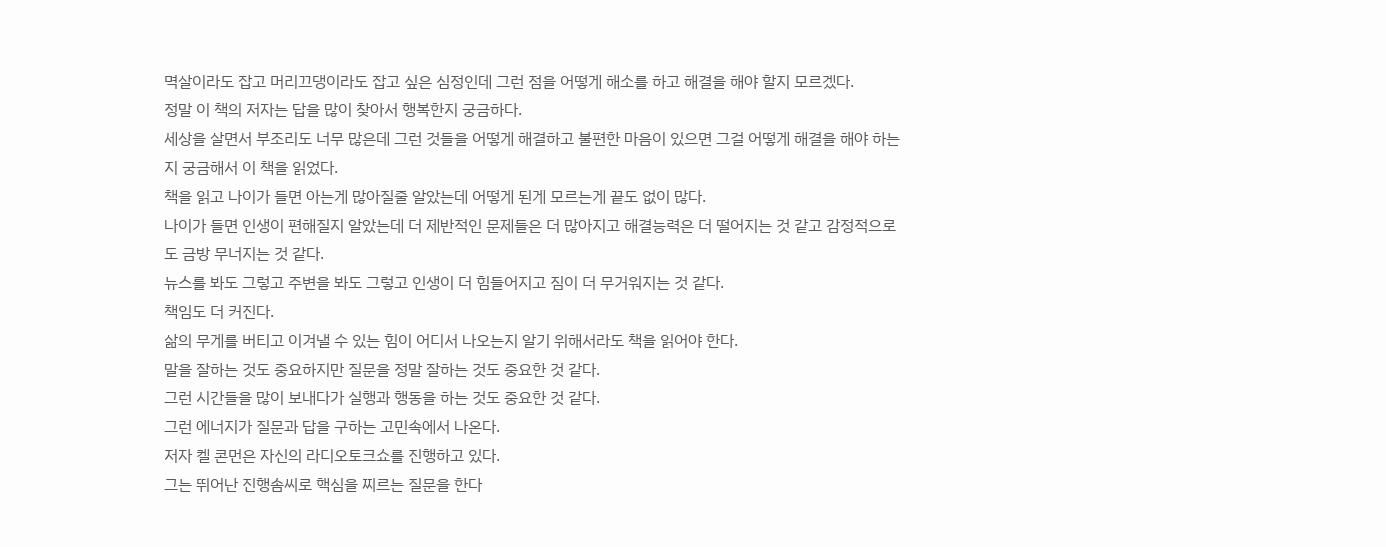멱살이라도 잡고 머리끄댕이라도 잡고 싶은 심정인데 그런 점을 어떻게 해소를 하고 해결을 해야 할지 모르겠다.
정말 이 책의 저자는 답을 많이 찾아서 행복한지 궁금하다.
세상을 살면서 부조리도 너무 많은데 그런 것들을 어떻게 해결하고 불편한 마음이 있으면 그걸 어떻게 해결을 해야 하는지 궁금해서 이 책을 읽었다.
책을 읽고 나이가 들면 아는게 많아질줄 알았는데 어떻게 된게 모르는게 끝도 없이 많다.
나이가 들면 인생이 편해질지 알았는데 더 제반적인 문제들은 더 많아지고 해결능력은 더 떨어지는 것 같고 감정적으로도 금방 무너지는 것 같다.
뉴스를 봐도 그렇고 주변을 봐도 그렇고 인생이 더 힘들어지고 짐이 더 무거워지는 것 같다.
책임도 더 커진다.
삶의 무게를 버티고 이겨낼 수 있는 힘이 어디서 나오는지 알기 위해서라도 책을 읽어야 한다.
말을 잘하는 것도 중요하지만 질문을 정말 잘하는 것도 중요한 것 같다.
그런 시간들을 많이 보내다가 실행과 행동을 하는 것도 중요한 것 같다.
그런 에너지가 질문과 답을 구하는 고민속에서 나온다.
저자 켈 콘먼은 자신의 라디오토크쇼를 진행하고 있다.
그는 뛰어난 진행솜씨로 핵심을 찌르는 질문을 한다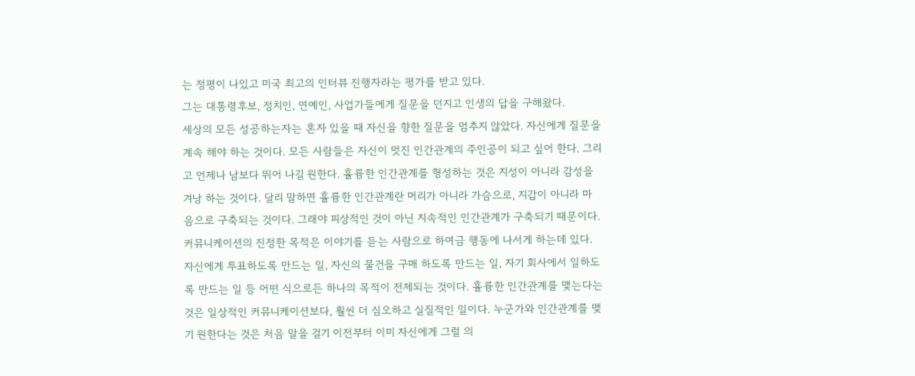는 정평이 나있고 미국 최고의 인터뷰 진행자라는 평가를 받고 있다.
그는 대통령후보, 정치인, 연예인, 사업가들에게 질문을 던지고 인생의 답을 구해왔다.
세상의 모든 성공하는자는 혼자 있을 때 자신을 향한 질문을 멈추지 않았다. 자신에게 질문을 계속 해야 하는 것이다. 모든 사람들은 자신이 멋진 인간관계의 주인공이 되고 싶어 한다. 그리고 언제나 남보다 뛰어 나길 원한다. 휼륭한 인간관계를 형성하는 것은 지성이 아니라 감성을 겨낭 하는 것이다. 달리 말하면 휼륭한 인간관계란 머리가 아니라 가슴으로, 지갑이 아니라 마음으로 구축되는 것이다. 그래야 피상적인 것이 아닌 지속적인 인간관계가 구축되기 때문이다. 커뮤니케이션의 진정한 목적은 이야기를 듣는 사람으로 하여금 행동에 나서게 하는데 있다. 자신에게 투표하도록 만드는 일, 자신의 물건을 구매 하도록 만드는 일, 자기 회사에서 일하도록 만드는 일 등 어떤 식으로든 하나의 목적이 전제되는 것이다. 휼륭한 인간관계를 맺는다는 것은 일상적인 커뮤니케이션보다, 훨씬 더 심오하고 실질적인 일이다. 누군가와 인간관계를 맺기 원한다는 것은 처음 말을 걸기 이전부터 이미 자신에게 그럴 의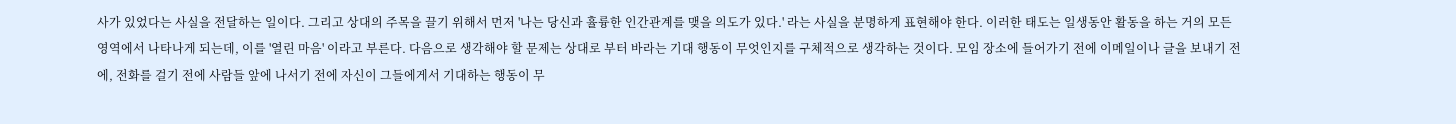사가 있었다는 사실을 전달하는 일이다. 그리고 상대의 주목을 끌기 위해서 먼저 '나는 당신과 휼륭한 인간관계를 맺을 의도가 있다.' 라는 사실을 분명하게 표현해야 한다. 이러한 태도는 일생동안 활동을 하는 거의 모든 영역에서 나타나게 되는데, 이를 '열린 마음' 이라고 부른다. 다음으로 생각해야 할 문제는 상대로 부터 바라는 기대 행동이 무엇인지를 구체적으로 생각하는 것이다. 모임 장소에 들어가기 전에 이메일이나 글을 보내기 전에, 전화를 걸기 전에 사람들 앞에 나서기 전에 자신이 그들에게서 기대하는 행동이 무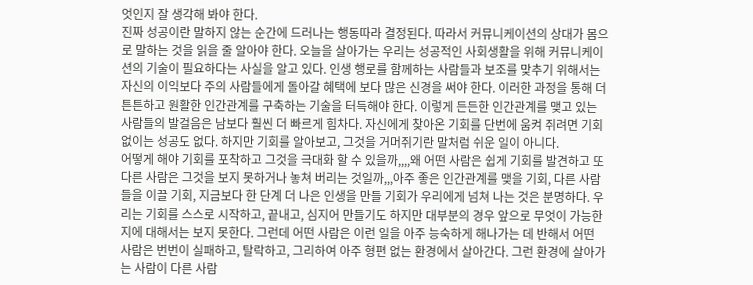엇인지 잘 생각해 봐야 한다.
진짜 성공이란 말하지 않는 순간에 드러나는 행동따라 결정된다. 따라서 커뮤니케이션의 상대가 몸으로 말하는 것을 읽을 줄 알아야 한다. 오늘을 살아가는 우리는 성공적인 사회생활을 위해 커뮤니케이션의 기술이 필요하다는 사실을 알고 있다. 인생 행로를 함께하는 사람들과 보조를 맞추기 위해서는 자신의 이익보다 주의 사람들에게 돌아갈 혜택에 보다 많은 신경을 써야 한다. 이러한 과정을 통해 더 튼튼하고 원활한 인간관계를 구축하는 기술을 터득해야 한다. 이렇게 든든한 인간관계를 맺고 있는 사람들의 발걸음은 남보다 훨씬 더 빠르게 힘차다. 자신에게 찾아온 기회를 단번에 움켜 쥐려면 기회 없이는 성공도 없다. 하지만 기회를 알아보고, 그것을 거머쥐기란 말처럼 쉬운 일이 아니다.
어떻게 해야 기회를 포착하고 그것을 극대화 할 수 있을까,,,,왜 어떤 사람은 쉽게 기회를 발견하고 또 다른 사람은 그것을 보지 못하거나 놓쳐 버리는 것일까,,,아주 좋은 인간관계를 맺을 기회, 다른 사람들을 이끌 기회, 지금보다 한 단계 더 나은 인생을 만들 기회가 우리에게 넘쳐 나는 것은 분명하다. 우리는 기회를 스스로 시작하고, 끝내고, 심지어 만들기도 하지만 대부분의 경우 앞으로 무엇이 가능한지에 대해서는 보지 못한다. 그런데 어떤 사람은 이런 일을 아주 능숙하게 해나가는 데 반해서 어떤 사람은 번번이 실패하고, 탈락하고, 그리하여 아주 형편 없는 환경에서 살아간다. 그런 환경에 살아가는 사람이 다른 사람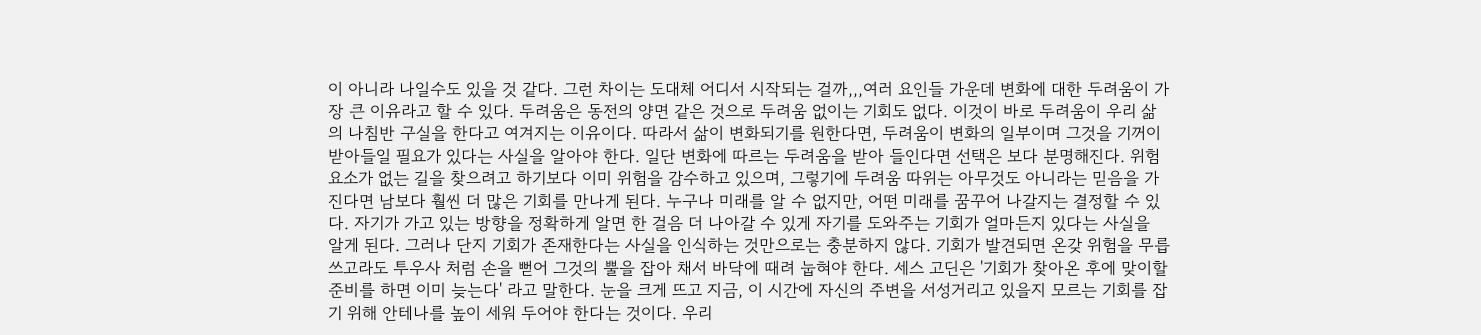이 아니라 나일수도 있을 것 같다. 그런 차이는 도대체 어디서 시작되는 걸까,,,여러 요인들 가운데 변화에 대한 두려움이 가장 큰 이유라고 할 수 있다. 두려움은 동전의 양면 같은 것으로 두려움 없이는 기회도 없다. 이것이 바로 두려움이 우리 삶의 나침반 구실을 한다고 여겨지는 이유이다. 따라서 삶이 변화되기를 원한다면, 두려움이 변화의 일부이며 그것을 기꺼이 받아들일 필요가 있다는 사실을 알아야 한다. 일단 변화에 따르는 두려움을 받아 들인다면 선택은 보다 분명해진다. 위험 요소가 없는 길을 찾으려고 하기보다 이미 위험을 감수하고 있으며, 그렇기에 두려움 따위는 아무것도 아니라는 믿음을 가진다면 남보다 훨씬 더 많은 기회를 만나게 된다. 누구나 미래를 알 수 없지만, 어떤 미래를 꿈꾸어 나갈지는 결정할 수 있다. 자기가 가고 있는 방향을 정확하게 알면 한 걸음 더 나아갈 수 있게 자기를 도와주는 기회가 얼마든지 있다는 사실을 알게 된다. 그러나 단지 기회가 존재한다는 사실을 인식하는 것만으로는 충분하지 않다. 기회가 발견되면 온갖 위험을 무릅쓰고라도 투우사 처럼 손을 뻗어 그것의 뿔을 잡아 채서 바닥에 때려 눕혀야 한다. 세스 고딘은 '기회가 찾아온 후에 맞이할 준비를 하면 이미 늦는다' 라고 말한다. 눈을 크게 뜨고 지금, 이 시간에 자신의 주변을 서성거리고 있을지 모르는 기회를 잡기 위해 안테나를 높이 세워 두어야 한다는 것이다. 우리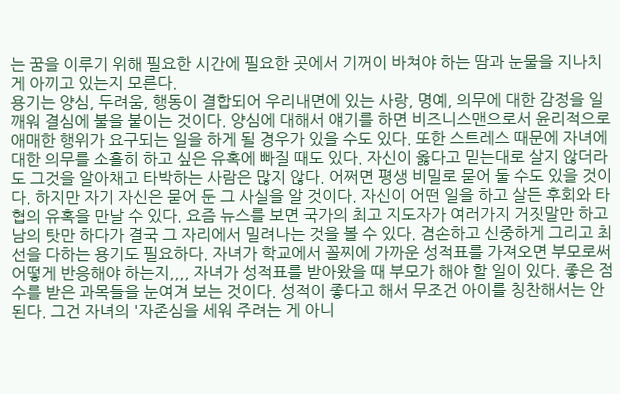는 꿈을 이루기 위해 필요한 시간에 필요한 곳에서 기꺼이 바쳐야 하는 땀과 눈물을 지나치게 아끼고 있는지 모른다.
용기는 양심, 두려움, 행동이 결합되어 우리내면에 있는 사랑, 명예, 의무에 대한 감정을 일깨워 결심에 불을 붙이는 것이다. 양심에 대해서 얘기를 하면 비즈니스맨으로서 윤리적으로 애매한 행위가 요구되는 일을 하게 될 경우가 있을 수도 있다. 또한 스트레스 때문에 자녀에 대한 의무를 소홀히 하고 싶은 유혹에 빠질 때도 있다. 자신이 옳다고 믿는대로 살지 않더라도 그것을 알아채고 타박하는 사람은 많지 않다. 어쩌면 평생 비밀로 묻어 둘 수도 있을 것이다. 하지만 자기 자신은 묻어 둔 그 사실을 알 것이다. 자신이 어떤 일을 하고 살든 후회와 타협의 유혹을 만날 수 있다. 요즘 뉴스를 보면 국가의 최고 지도자가 여러가지 거짓말만 하고 남의 탓만 하다가 결국 그 자리에서 밀려나는 것을 볼 수 있다. 겸손하고 신중하게 그리고 최선을 다하는 용기도 필요하다. 자녀가 학교에서 꼴찌에 가까운 성적표를 가져오면 부모로써 어떻게 반응해야 하는지,,,, 자녀가 성적표를 받아왔을 때 부모가 해야 할 일이 있다. 좋은 점수를 받은 과목들을 눈여겨 보는 것이다. 성적이 좋다고 해서 무조건 아이를 칭찬해서는 안된다. 그건 자녀의 '자존심을 세워 주려는 게 아니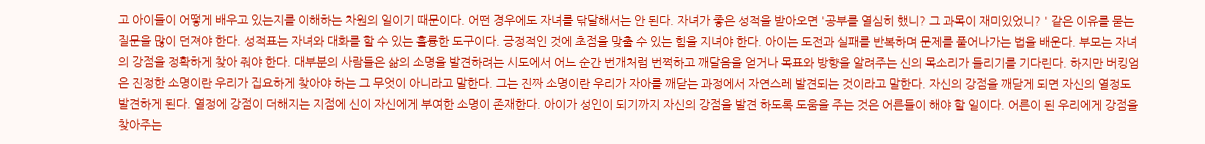고 아이들이 어떻게 배우고 있는지를 이해하는 차원의 일이기 때문이다. 어떤 경우에도 자녀를 닦달해서는 안 된다. 자녀가 좋은 성적을 받아오면 '공부를 열심히 했니? 그 과목이 재미있었니? ' 같은 이유를 묻는 질문을 많이 던져야 한다. 성적표는 자녀와 대화를 할 수 있는 휼륭한 도구이다. 긍정적인 것에 초점을 맞출 수 있는 힘을 지녀야 한다. 아이는 도전과 실패를 반복하며 문제를 풀어나가는 법을 배운다. 부모는 자녀의 강점을 정확하게 찾아 줘야 한다. 대부분의 사람들은 삶의 소명을 발견하려는 시도에서 어느 순간 번개처럼 번쩍하고 깨달음을 얻거나 목표와 방향을 알려주는 신의 목소리가 들리기를 기다린다. 하지만 버킹엄은 진정한 소명이란 우리가 집요하게 찾아야 하는 그 무엇이 아니라고 말한다. 그는 진짜 소명이란 우리가 자아를 깨닫는 과정에서 자연스레 발견되는 것이라고 말한다. 자신의 강점을 깨닫게 되면 자신의 열정도 발견하게 된다. 열정에 강점이 더해지는 지점에 신이 자신에게 부여한 소명이 존재한다. 아이가 성인이 되기까지 자신의 강점을 발견 하도록 도움을 주는 것은 어른들이 해야 할 일이다. 어른이 된 우리에게 강점을 찾아주는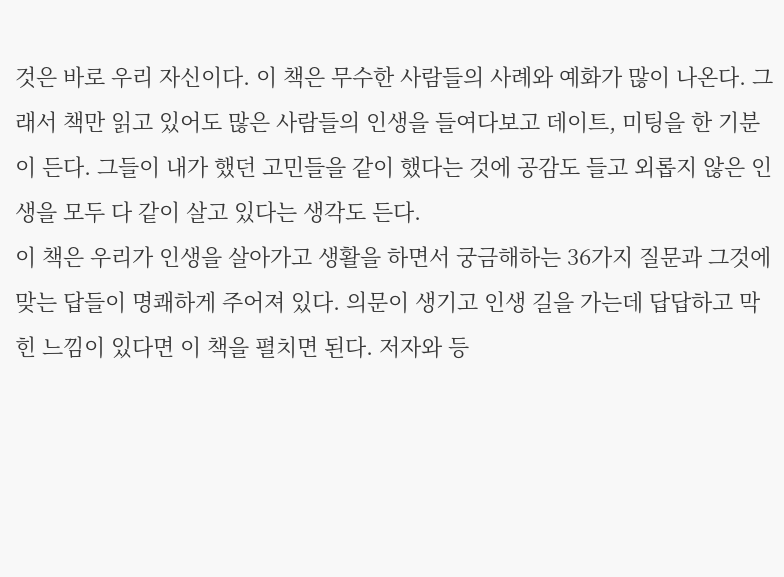것은 바로 우리 자신이다. 이 책은 무수한 사람들의 사례와 예화가 많이 나온다. 그래서 책만 읽고 있어도 많은 사람들의 인생을 들여다보고 데이트, 미팅을 한 기분이 든다. 그들이 내가 했던 고민들을 같이 했다는 것에 공감도 들고 외롭지 않은 인생을 모두 다 같이 살고 있다는 생각도 든다.
이 책은 우리가 인생을 살아가고 생활을 하면서 궁금해하는 36가지 질문과 그것에 맞는 답들이 명쾌하게 주어져 있다. 의문이 생기고 인생 길을 가는데 답답하고 막힌 느낌이 있다면 이 책을 펼치면 된다. 저자와 등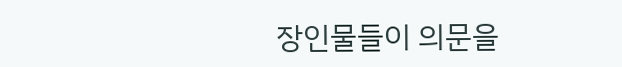장인물들이 의문을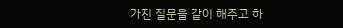가진 질문을 같이 해주고 하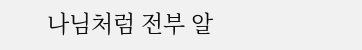나님처럼 전부 알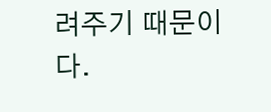려주기 때문이다.